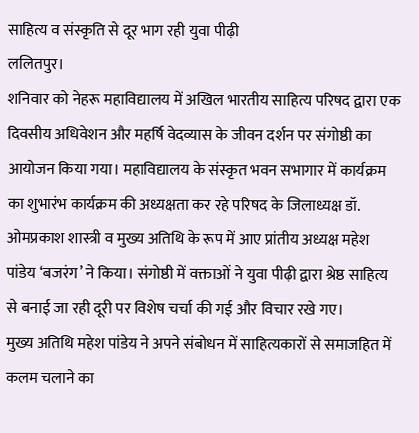साहित्य व संस्कृति से दूर भाग रही युवा पीढ़ी
ललितपुर।
शनिवार को नेहरू महाविद्यालय में अखिल भारतीय साहित्य परिषद द्वारा एक दिवसीय अधिवेशन और महर्षि वेदव्यास के जीवन दर्शन पर संगोष्ठी का आयोजन किया गया। महाविद्यालय के संस्कृत भवन सभागार में कार्यक्रम का शुभारंभ कार्यक्रम की अध्यक्षता कर रहे परिषद के जिलाध्यक्ष डॉ. ओमप्रकाश शास्त्री व मुख्य अतिथि के रूप में आए प्रांतीय अध्यक्ष महेश पांडेय ‘बजरंग’ ने किया। संगोष्ठी में वक्ताओं ने युवा पीढ़ी द्वारा श्रेष्ठ साहित्य से बनाई जा रही दूरी पर विशेष चर्चा की गई और विचार रखे गए।
मुख्य अतिथि महेश पांडेय ने अपने संबोधन में साहित्यकारों से समाजहित में कलम चलाने का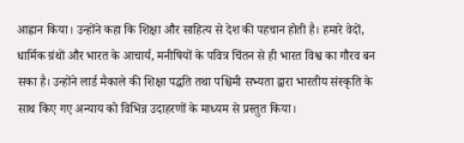आह्वान किया। उन्होंने कहा कि शिक्षा और साहित्य से देश की पहचान होती है। हमारे वेदों, धार्मिक ग्रंथों और भारत के आचार्य, मनीषियों के पवित्र चिंतन से ही भारत विश्व का गौरव बन सका है। उन्होंने लार्ड मैकाले की शिक्षा पद्धति तथा पश्चिमी सभ्यता द्वारा भारतीय संस्कृति के साथ किए गए अन्याय को विभिन्न उदाहरणों के माध्यम से प्रस्तुत किया।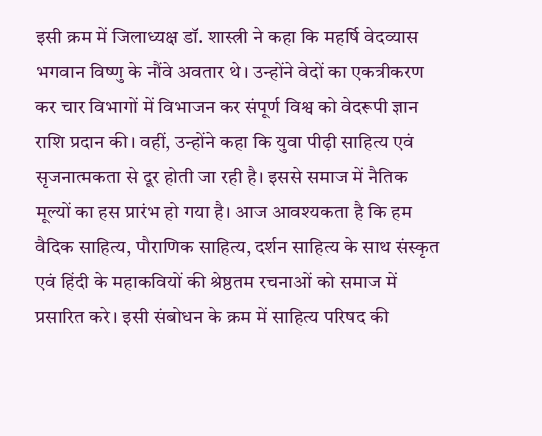इसी क्रम में जिलाध्यक्ष डॉ. शास्त्री ने कहा कि महर्षि वेदव्यास भगवान विष्णु के नौंवे अवतार थे। उन्होंने वेदों का एकत्रीकरण कर चार विभागों में विभाजन कर संपूर्ण विश्व को वेदरूपी ज्ञान राशि प्रदान की। वहीं, उन्होंने कहा कि युवा पीढ़ी साहित्य एवं सृजनात्मकता से दूर होती जा रही है। इससे समाज में नैतिक मूल्यों का हस प्रारंभ हो गया है। आज आवश्यकता है कि हम वैदिक साहित्य, पौराणिक साहित्य, दर्शन साहित्य के साथ संस्कृत एवं हिंदी के महाकवियों की श्रेष्ठतम रचनाओं को समाज में प्रसारित करे। इसी संबोधन के क्रम में साहित्य परिषद की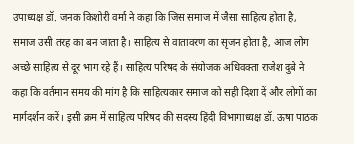उपाध्यक्ष डॉ. जनक किशोरी वर्मा ने कहा कि जिस समाज में जैसा साहित्य होता है, समाज उसी तरह का बन जाता है। साहित्य से वातावरण का सृजन होता है, आज लोग अच्छे साहित्य से दूर भाग रहे हैं। साहित्य परिषद के संयोजक अधिवक्ता राजेश दुबे ने कहा कि वर्तमान समय की मांग है कि साहित्यकार समाज को सही दिशा दें और लोगों का मार्गदर्शन करें। इसी क्रम में साहित्य परिषद की सदस्य हिंदी विभागाध्यक्ष डॉ. ऊषा पाठक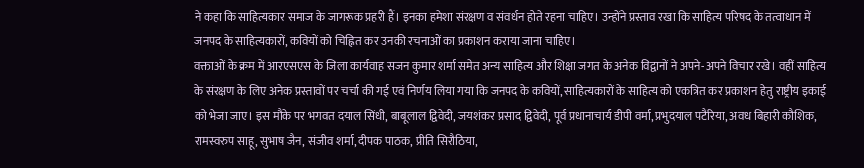ने कहा कि साहित्यकार समाज के जागरूक प्रहरी हैं। इनका हमेशा संरक्षण व संवर्धन होते रहना चाहिए। उन्होंने प्रस्ताव रखा कि साहित्य परिषद के तत्वाधान में जनपद के साहित्यकारों, कवियों को चिह्नित कर उनकी रचनाओं का प्रकाशन कराया जाना चाहिए।
वक्ताओं के क्रम में आरएसएस के जिला कार्यवाह सजन कुमार शर्मा समेत अन्य साहित्य और शिक्षा जगत के अनेक विद्वानों ने अपने-अपने विचार रखे। वहीं साहित्य के संरक्षण के लिए अनेक प्रस्तावों पर चर्चा की गई एवं निर्णय लिया गया कि जनपद के कवियों, साहित्यकारों के साहित्य को एकत्रित कर प्रकाशन हेतु राष्ट्रीय इकाई को भेजा जाए। इस मौके पर भगवत दयाल सिंधी, बाबूलाल द्विवेदी, जयशंकर प्रसाद द्विवेदी, पूर्व प्रधानाचार्य डीपी वर्मा, प्रभुदयाल पटैरिया, अवध बिहारी कौशिक, रामस्वरुप साहू, सुभाष जैन, संजीव शर्मा, दीपक पाठक, प्रीति सिरौठिया,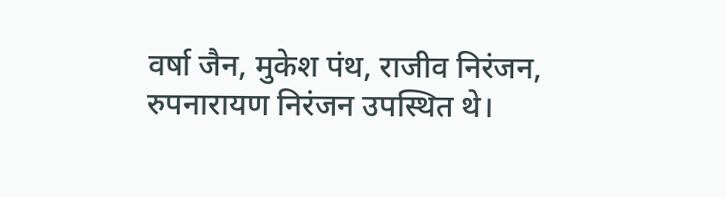वर्षा जैन, मुकेश पंथ, राजीव निरंजन, रुपनारायण निरंजन उपस्थित थे।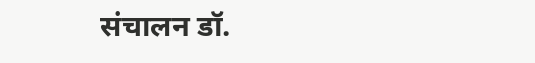संचालन डॉ.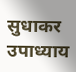सुधाकर उपाध्याय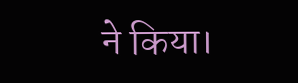ने किया।